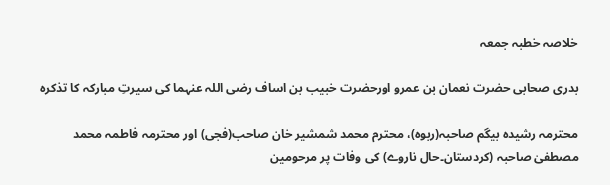خلاصہ خطبہ جمعہ

بدری صحابی حضرت نعمان بن عمرو اورحضرت خبیب بن اساف رضی اللہ عنہما کی سیرتِ مبارکہ کا تذکرہ

محترمہ رشیدہ بیگم صاحبہ(ربوہ)، محترم محمد شمشیر خان صاحب(فجی) اور محترمہ فاطمہ محمد مصطفیٰ صاحبہ (کردستان۔حال ناروے) کی وفات پر مرحومین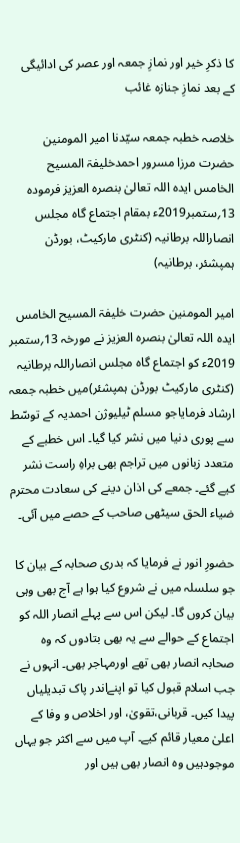کا ذکرِ خیر اور نمازِ جمعہ اور عصر کی ادائیگی کے بعد نمازِ جنازہ غائب

خلاصہ خطبہ جمعہ سیّدنا امیر المومنین حضرت مرزا مسرور احمدخلیفۃ المسیح الخامس ایدہ اللہ تعالیٰ بنصرہ العزیز فرمودہ 13؍ستمبر2019ء بمقام اجتماع گاہ مجلس انصاراللہ برطانیہ (کنٹری مارکیٹ، بورڈن ہمپشئر، برطانیہ)

امیر المومنین حضرت خلیفۃ المسیح الخامس ایدہ اللہ تعالیٰ بنصرہ العزیز نے مورخہ 13؍ستمبر 2019ء کو اجتماع گاہ مجلس انصاراللہ برطانیہ (کنٹری مارکیٹ بورڈن ہمپشئر)میں خطبہ جمعہ ارشاد فرمایاجو مسلم ٹیلیوژن احمدیہ کے توسّط سے پوری دنیا میں نشر کیا گیا۔ اس خطبے کے متعدد زبانوں میں تراجم بھی براہِ راست نشر کیے گئے۔ جمعے کی اذان دینے کی سعادت محترم ضیاء الحق سیٹھی صاحب کے حصے میں آئی۔

حضورِ انور نے فرمایا کہ بدری صحابہ کے بیان کا جو سلسلہ میں نے شروع کیا ہوا ہے آج بھی وہی بیان کروں گا۔ لیکن اس سے پہلے انصار اللہ کو اجتماع کے حوالے سے یہ بھی بتادوں کہ وہ صحابہ انصار بھی تھے اورمہاجر بھی۔ انہوں نے جب اسلام قبول کیا تو اپنےاندر پاک تبدیلیاں پیدا کیں۔ قربانی،تقویٰ، اور اخلاص و وفا کے اعلیٰ معیار قائم کیے۔ آپ میں سے اکثر جو یہاں موجودہیں وہ انصار بھی ہیں اور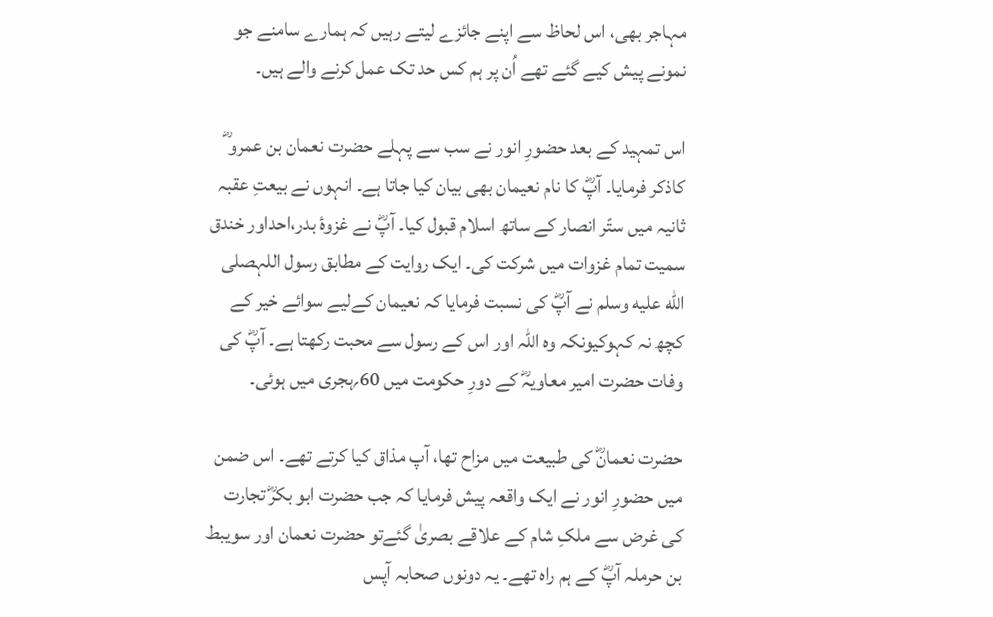مہاجر بھی، اس لحاظ سے اپنے جائزے لیتے رہیں کہ ہمارے سامنے جو نمونے پیش کیے گئے تھے اُن پر ہم کس حد تک عمل کرنے والے ہیں۔

اس تمہید کے بعد حضورِ انور نے سب سے پہلے حضرت نعمان بن عمرو ؓ کاذکر فرمایا۔ آپؓ کا نام نعیمان بھی بیان کیا جاتا ہے۔ انہوں نے بیعتِ عقبہ ثانیہ میں ستّر انصار کے ساتھ اسلام قبول کیا۔ آپؓ نے غزوۂ بدر،احداور خندق سمیت تمام غزوات میں شرکت کی۔ ایک روایت کے مطابق رسول اللہصلى الله عليه وسلم نے آپؓ کی نسبت فرمایا کہ نعیمان کےلیے سوائے خیر کے کچھ نہ کہوکیونکہ وہ اللہ اور اس کے رسول سے محبت رکھتا ہے۔ آپؓ کی وفات حضرت امیر معاویہؓ کے دورِ حکومت میں 60؍ہجری میں ہوئی۔

حضرت نعمانؓ کی طبیعت میں مزاح تھا، آپ مذاق کیا کرتے تھے۔ اس ضمن میں حضورِ انور نے ایک واقعہ پیش فرمایا کہ جب حضرت ابو بکرؓ تجارت کی غرض سے ملکِ شام کے علاقے بصریٰ گئےتو حضرت نعمان اور سویبط بن حرملہ آپؓ کے ہم راہ تھے۔ یہ دونوں صحابہ آپس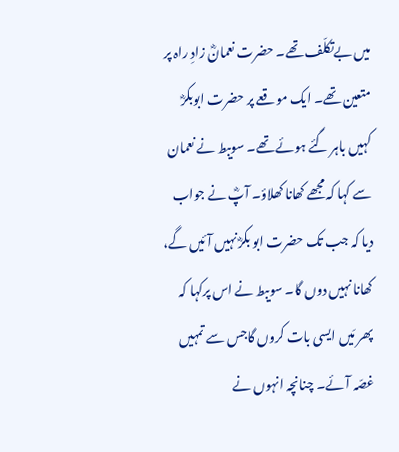میں بےتکلّف تھے۔ حضرت نعمانؓ زادِ راہ پر متعین تھے۔ ایک موقعے پر حضرت ابوبکرؓ کہیں باہر گئے ہوئے تھے۔ سویبط نے نعمان سے کہا کہ مجھے کھانا کھلاؤ۔ آپؓ نے جواب دیا کہ جب تک حضرت ابو بکرؓ نہیں آئیں گے، کھانا نہیں دوں گا۔ سویبط نے اس پرکہا کہ پھر مَیں ایسی بات کروں گاجس سے تمہیں غصّہ آئے۔ چنانچہ انہوں نے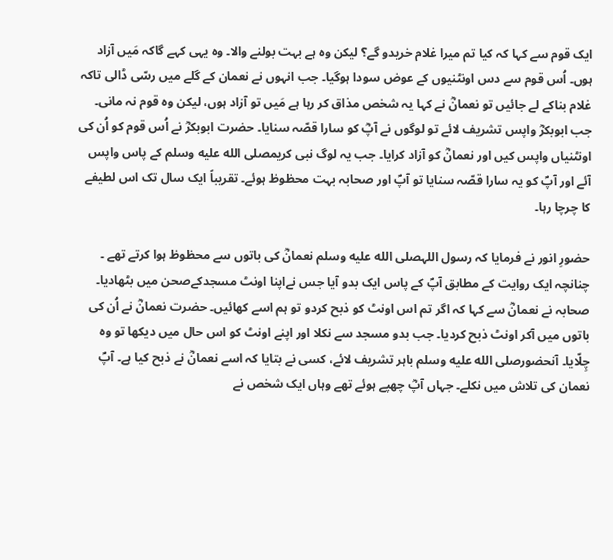ایک قوم سے کہا کہ کیا تم میرا غلام خریدو گے؟ لیکن وہ ہے بہت بولنے والا۔ وہ یہی کہے گاکہ مَیں آزاد ہوں۔ اُس قوم سے دس اونٹنیوں کے عوض سودا ہوگیا۔ جب انہوں نے نعمان کے گلے میں رسّی ڈالی تاکہ غلام بناکے لے جائیں تو نعمانؓ نے کہا یہ شخص مذاق کر رہا ہے مَیں تو آزاد ہوں، لیکن وہ قوم نہ مانی۔ جب ابوبکرؓ واپس تشریف لائے تو لوگوں نے آپؓ کو سارا قصّہ سنایا۔ حضرت ابوبکرؓ نے اُس قوم کو اُن کی اونٹنیاں واپس کیں اور نعمانؓ کو آزاد کرایا۔ جب یہ لوگ نبی کریمصلى الله عليه وسلم کے پاس واپس آئے اور آپؐ کو یہ سارا قصّہ سنایا تو آپؐ اور صحابہ بہت محظوظ ہوئے۔ تقریباً ایک سال تک اس لطیفے کا چرچا رہا۔

حضورِ انور نے فرمایا کہ رسول اللہصلى الله عليه وسلم نعمانؓ کی باتوں سے محظوظ ہوا کرتے تھے ۔ چنانچہ ایک روایت کے مطابق آپؐ کے پاس ایک بدو آیا جس نےاپنا اونٹ مسجدکےصحن میں بٹھادیا۔ صحابہ نے نعمانؓ سے کہا کہ اگر تم اس اونٹ کو ذبح کردو تو ہم اسے کھائیں۔ حضرت نعمانؓ نے اُن کی باتوں میں آکر اونٹ ذبح کردیا۔ جب بدو مسجد سے نکلا اور اپنے اونٹ کو اس حال میں دیکھا تو وہ چِلّایا۔ آنحضورصلى الله عليه وسلم باہر تشریف لائے، کسی نے بتایا کہ اسے نعمانؓ نے ذبح کیا ہے۔ آپؐ نعمان کی تلاش میں نکلے۔ جہاں آپؓ چھپے ہوئے تھے وہاں ایک شخص نے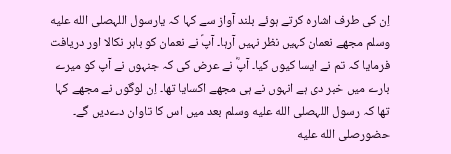اِن کی طرف اشارہ کرتے ہوئے بلند آواز سے کہا کہ یارسول اللہصلى الله عليه وسلم مجھے نعمان کہیں نظر نہیں آرہا۔ آپؐ نے نعمان کو باہر نکالا اور دریافت فرمایا کہ تم نے ایسا کیوں کیا۔ آپؓ نے عرض کی کہ جنہوں نے آپ کو میرے بارے میں خبر دی ہے انہوں نے ہی مجھے اکسایا تھا۔ اِن لوگوں نے مجھے کہا تھا کہ رسول اللہصلى الله عليه وسلم بعد میں اس کا تاوان دےدیں گے۔ حضورصلى الله عليه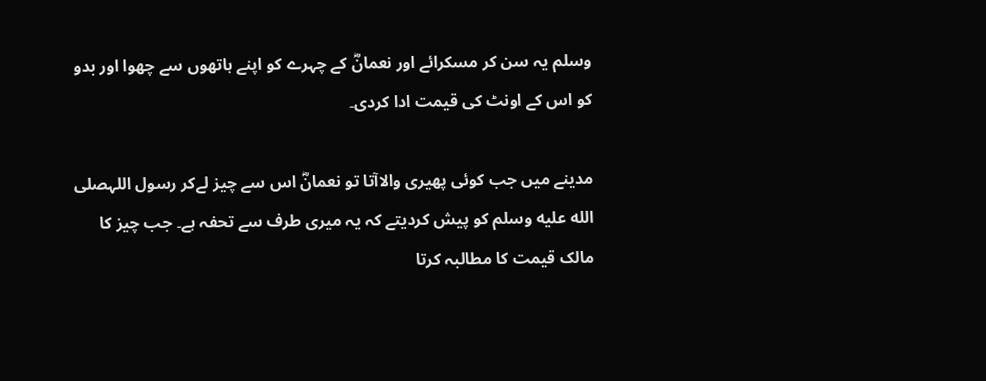وسلم یہ سن کر مسکرائے اور نعمانؓ کے چہرے کو اپنے ہاتھوں سے چھوا اور بدو کو اس کے اونٹ کی قیمت ادا کردی۔

مدینے میں جب کوئی پھیری والاآتا تو نعمانؓ اس سے چیز لےکر رسول اللہصلى الله عليه وسلم کو پیش کردیتے کہ یہ میری طرف سے تحفہ ہے۔ جب چیز کا مالک قیمت کا مطالبہ کرتا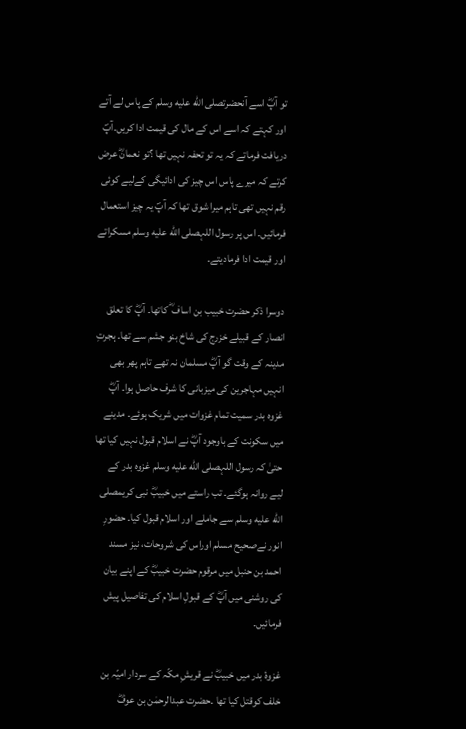تو آپؓ اسے آنحضرتصلى الله عليه وسلم کے پاس لے آتے اور کہتے کہ اسے اس کے مال کی قیمت ادا کریں۔آپؐ دریافت فرماتے کہ یہ تو تحفہ نہیں تھا ؟تو نعمانؓ عرض کرتے کہ میرے پاس اس چیز کی ادائیگی کےلیے کوئی رقم نہیں تھی تاہم میرا شوق تھا کہ آپؐ یہ چیز استعمال فرمائیں۔ اس پر رسول اللہصلى الله عليه وسلم مسکراتے اور قیمت ادا فرمادیتے۔

دوسرا ذکر حضرت خبیب بن اساف ؓ کاتھا۔ آپؓ کا تعلق انصار کے قبیلے خزرج کی شاخ بنو جشم سے تھا۔ ہجرتِ مدینہ کے وقت گو آپؓ مسلمان نہ تھے تاہم پھر بھی انہیں مہاجرین کی میزبانی کا شرف حاصل ہوا۔ آپؓ غزوہ بدر سمیت تمام غزوات میں شریک ہوئے۔ مدینے میں سکونت کے باوجود آپؓ نے اسلام قبول نہیں کیا تھا حتیٰ کہ رسول اللہصلى الله عليه وسلم غزوہ بدر کے لیے روانہ ہوگئے۔ تب راستے میں خبیبؓ نبی کریمصلى الله عليه وسلم سے جاملے اور اسلام قبول کیا۔ حضورِ انور نےصحیح مسلم اوراس کی شروحات، نیز مسند احمد بن حنبل میں مرقوم حضرت خبیبؓ کے اپنے بیان کی روشنی میں آپؓ کے قبولِ اسلام کی تفاصیل پیش فرمائیں۔

غزوۂ بدر میں خبیبؓ نے قریشِ مکّہ کے سردار امیّہ بن خلف کوقتل کیا تھا ۔حضرت عبدالرحمٰن بن عوفؓ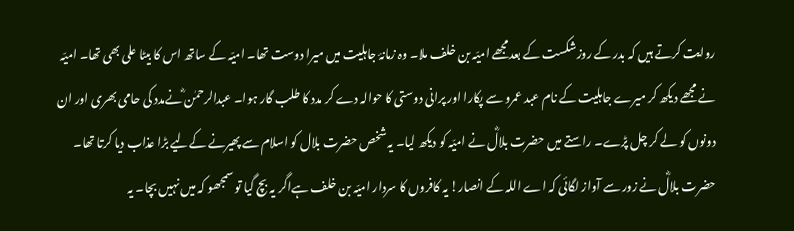روایت کرتے ہیں کہ بدر کے روزشکست کے بعدمجھے امیّہ بن خلف ملا۔ وہ زمانۂ جاہلیت میں میرا دوست تھا۔ امیّہ کے ساتھ اس کا بیٹا علی بھی تھا۔ امیّہ نے مجھے دیکھ کر میرے جاہلیت کے نام عبد عمرو سے پکارا اور پرانی دوستی کا حوالہ دے کر مدد کا طلب گار ہوا۔ عبدالرحمٰن ؓنےمدد کی حامی بھری اور ان دونوں کو لے کر چل پڑے۔ راستے میں حضرت بلالؓ نے امیّہ کو دیکھ لیا۔ یہ شخص حضرت بلال کو اسلام سے پھیرنے کےلیے بڑا عذاب دیا کرتا تھا۔ حضرت بلالؓ نے زور سے آواز لگائی کہ اے اللہ کے انصار! یہ کافروں کا سردار امیّہ بن خلف ہےاگر یہ بچ گیا تو سمجھو کہ میں نہیں بچا۔ یہ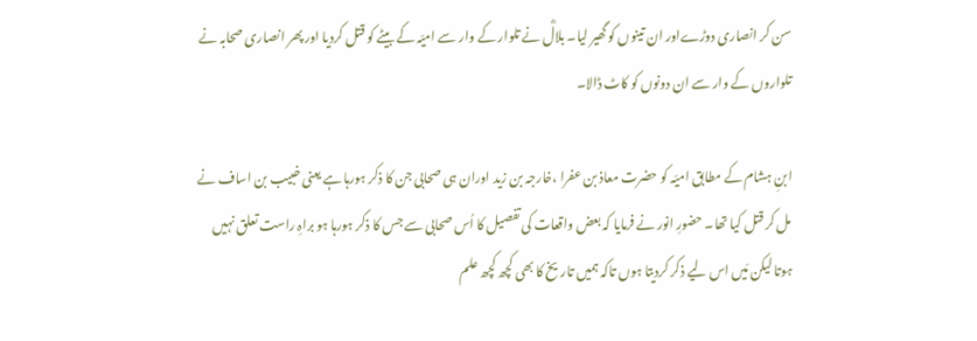سن کر انصاری دوڑےاور ان تینوں کو گھیر لیا۔ بلالؓ نے تلوار کے وار سے امیّہ کے بیٹے کو قتل کردیا اور پھر انصاری صحابہ نے تلواروں کے وار سے ان دونوں کو کاٹ ڈالا۔

ابنِ ہشام کے مطابق امیّہ کو حضرت معاذ بن عفرا ،خارجہ بن زید اوران ہی صحابی جن کا ذکر ہورہا ہے یعنی خبیب بن اساف نے مل کر قتل کیا تھا۔ حضورِ انور نے فرمایا کہ بعض واقعات کی تفصیل کا اُس صحابی سے جس کا ذکر ہورہا ہو براہِ راست تعلق نہیں ہوتا لیکن مَیں اس لیے ذکر کردیتا ہوں تاکہ ہمیں تاریخ کا بھی کچھ کچھ علم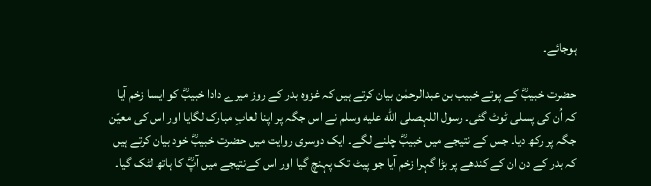ہوجائے۔

حضرت خبیبؓ کے پوتے خبیب بن عبدالرحمٰن بیان کرتے ہیں کہ غزوہ بدر کے روز میرے دادا خبیبؓ کو ایسا زخم آیا کہ اُن کی پسلی ٹوٹ گئی۔ رسول اللہصلى الله عليه وسلم نے اس جگہ پر اپنا لعابِ مبارک لگایا اور اس کی معیّن جگہ پر رکھ دیا۔ جس کے نتیجے میں خبیبؓ چلنے لگے۔ ایک دوسری روایت میں حضرت خبیبؓ خود بیان کرتے ہیں کہ بدر کے دن ان کے کندھے پر بڑا گہرا زخم آیا جو پیٹ تک پہنچ گیا اور اس کےنتیجے میں آپؓ کا ہاتھ لٹک گیا۔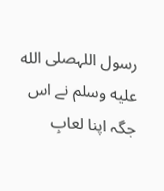رسول اللہصلى الله عليه وسلم نے اس جگہ اپنا لعابِ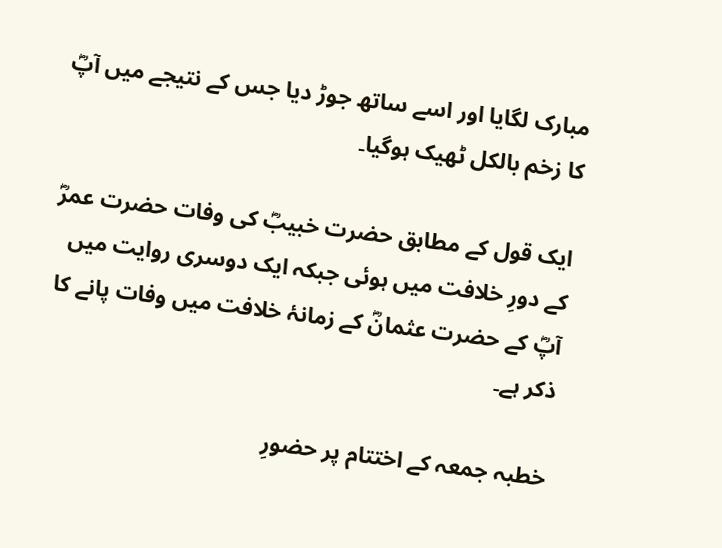مبارک لگایا اور اسے ساتھ جوڑ دیا جس کے نتیجے میں آپؓ کا زخم بالکل ٹھیک ہوگیا۔

ایک قول کے مطابق حضرت خبیبؓ کی وفات حضرت عمرؓ کے دورِ خلافت میں ہوئی جبکہ ایک دوسری روایت میں آپؓ کے حضرت عثمانؓ کے زمانۂ خلافت میں وفات پانے کا ذکر ہے۔

خطبہ جمعہ کے اختتام پر حضورِ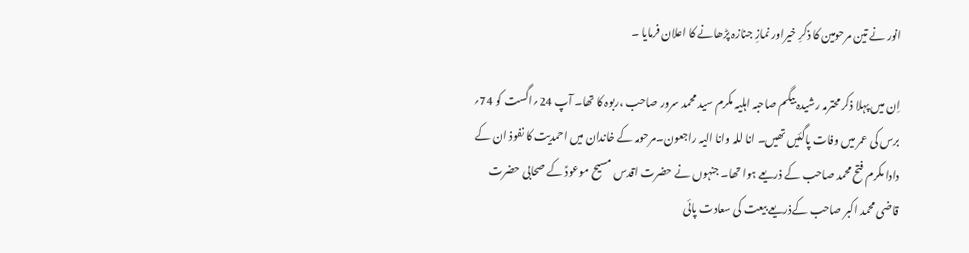انور نے تین مرحومین کا ذکرِ خیراور نمازِ جنازہ پڑھانے کا اعلان فرمایا ۔

اِن میں پہلا ذکر محترمہ رشیدہ بیگم صاحبہ اہلیہ مکرم سید محمد سرور صاحب ،ربوہ کا تھا۔ آپ 24؍اگست کو 74؍ برس کی عمر میں وفات پاگئیں تھیں۔ انا للہ وانا الیہ راجعون۔مرحومہ کے خاندان میں احمدیت کا نفوذ ان کے دادا مکرم فتح محمد صاحب کے ذریعے ہوا تھا۔ جنہوں نے حضرت اقدس مسیح موعودؑ کے صحابی حضرت قاضی محمد اکبر صاحب کےذریعے بیعت کی سعادت پائی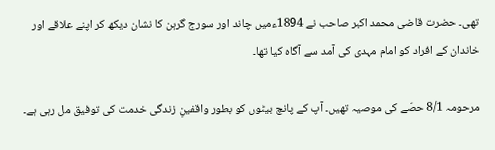تھی۔ حضرت قاضی محمد اکبر صاحب نے 1894ءمیں چاند اور سورج گرہن کا نشان دیکھ کر اپنے علاقے اور خاندان کے افراد کو امام مہدی کی آمد سے آگاہ کیا تھا۔

مرحومہ 8/1 حصّے کی موصیہ تھیں۔ آپ کے پانچ بیٹوں کو بطور واقفینِ زندگی خدمت کی توفیق مل رہی ہے۔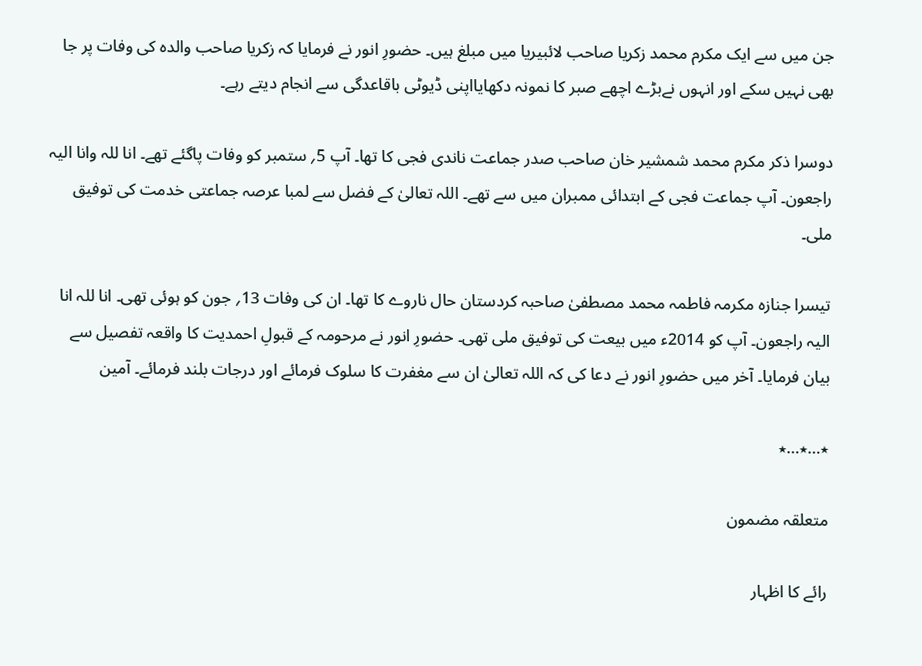جن میں سے ایک مکرم محمد زکریا صاحب لائبیریا میں مبلغ ہیں۔ حضورِ انور نے فرمایا کہ زکریا صاحب والدہ کی وفات پر جا بھی نہیں سکے اور انہوں نےبڑے اچھے صبر کا نمونہ دکھایااپنی ڈیوٹی باقاعدگی سے انجام دیتے رہے۔

دوسرا ذکر مکرم محمد شمشیر خان صاحب صدر جماعت ناندی فجی کا تھا۔ آپ 5؍ ستمبر کو وفات پاگئے تھے۔ انا للہ وانا الیہ راجعون۔ آپ جماعت فجی کے ابتدائی ممبران میں سے تھے۔ اللہ تعالیٰ کے فضل سے لمبا عرصہ جماعتی خدمت کی توفیق ملی۔

تیسرا جنازہ مکرمہ فاطمہ محمد مصطفیٰ صاحبہ کردستان حال ناروے کا تھا۔ ان کی وفات 13؍ جون کو ہوئی تھی۔ انا للہ انا الیہ راجعون۔ آپ کو 2014ء میں بیعت کی توفیق ملی تھی۔ حضورِ انور نے مرحومہ کے قبولِ احمدیت کا واقعہ تفصیل سے بیان فرمایا۔ آخر میں حضورِ انور نے دعا کی کہ اللہ تعالیٰ ان سے مغفرت کا سلوک فرمائے اور درجات بلند فرمائے۔ آمین

٭…٭…٭

متعلقہ مضمون

رائے کا اظہار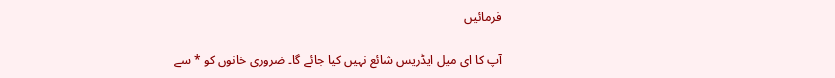فرمائیں

آپ کا ای میل ایڈریس شائع نہیں کیا جائے گا۔ ضروری خانوں کو * سے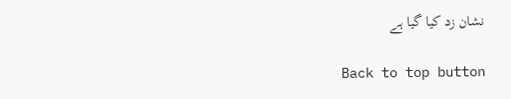نشان زد کیا گیا ہے

Back to top button